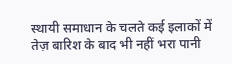स्थायी समाधान के चलते कई इलाकों में तेज़ बारिश के बाद भी नहीं भरा पानी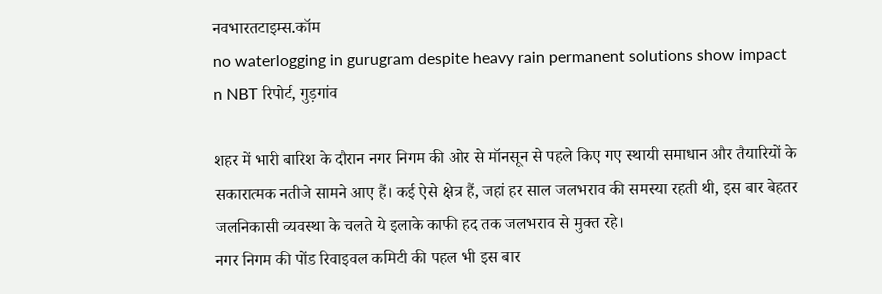नवभारतटाइम्स.कॉम
no waterlogging in gurugram despite heavy rain permanent solutions show impact
n NBT रिपोर्ट, गुड़गांव

शहर में भारी बारिश के दौरान नगर निगम की ओर से मॉनसून से पहले किए गए स्थायी समाधान और तैयारियों के सकारात्मक नतीजे सामने आए हैं। कई ऐसे क्षेत्र हैं, जहां हर साल जलभराव की समस्या रहती थी, इस बार बेहतर जलनिकासी व्यवस्था के चलते ये इलाके काफी हद तक जलभराव से मुक्त रहे।
नगर निगम की पोंड रिवाइवल कमिटी की पहल भी इस बार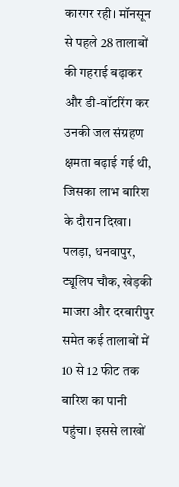कारगर रही। मॉनसून से पहले 28 तालाबों की गहराई बढ़ाकर और डी-वॉटरिंग कर उनकी जल संग्रहण क्षमता बढ़ाई गई थी, जिसका लाभ बारिश के दौरान दिखा। पलड़ा, धनवापुर, ट्यूलिप चौक, खेड़की माजरा और दरबारीपुर समेत कई तालाबों में 10 से 12 फीट तक बारिश का पानी पहुंचा। इससे लाखों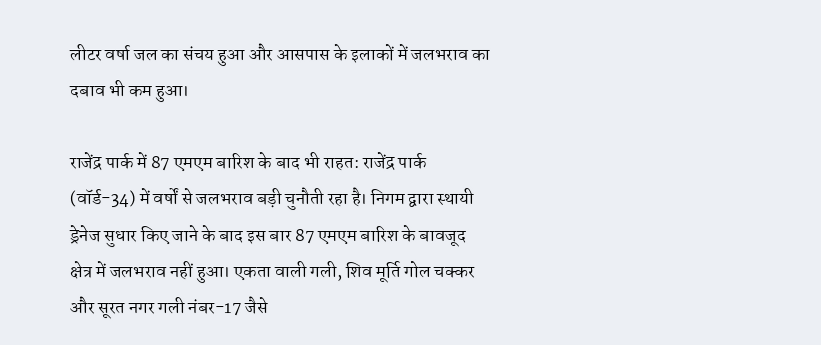लीटर वर्षा जल का संचय हुआ और आसपास के इलाकों में जलभराव का दबाव भी कम हुआ।

राजेंद्र पार्क में 87 एमएम बारिश के बाद भी राहत: राजेंद्र पार्क (वॉर्ड-34) में वर्षों से जलभराव बड़ी चुनौती रहा है। निगम द्वारा स्थायी ड्रेनेज सुधार किए जाने के बाद इस बार 87 एमएम बारिश के बावजूद क्षेत्र में जलभराव नहीं हुआ। एकता वाली गली, शिव मूर्ति गोल चक्कर और सूरत नगर गली नंबर-17 जैसे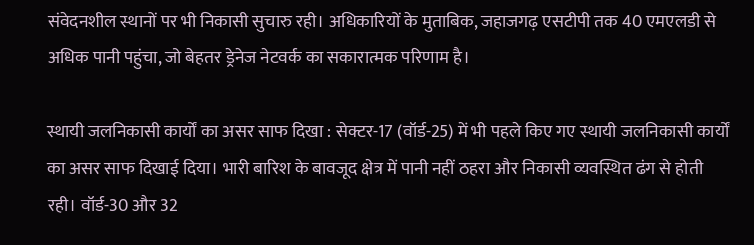संवेदनशील स्थानों पर भी निकासी सुचारु रही। अधिकारियों के मुताबिक, जहाजगढ़ एसटीपी तक 40 एमएलडी से अधिक पानी पहुंचा, जो बेहतर ड्रेनेज नेटवर्क का सकारात्मक परिणाम है।

स्थायी जलनिकासी कार्यों का असर साफ दिखा : सेक्टर-17 (वॉर्ड-25) में भी पहले किए गए स्थायी जलनिकासी कार्यों का असर साफ दिखाई दिया। भारी बारिश के बावजूद क्षेत्र में पानी नहीं ठहरा और निकासी व्यवस्थित ढंग से होती रही। वॉर्ड-30 और 32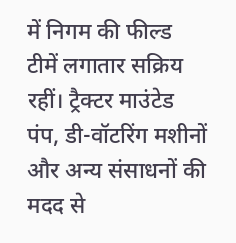में निगम की फील्ड टीमें लगातार सक्रिय रहीं। ट्रैक्टर माउंटेड पंप, डी-वॉटरिंग मशीनों और अन्य संसाधनों की मदद से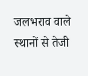जलभराव वाले स्थानों से तेजी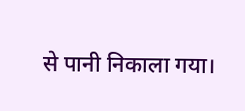से पानी निकाला गया।